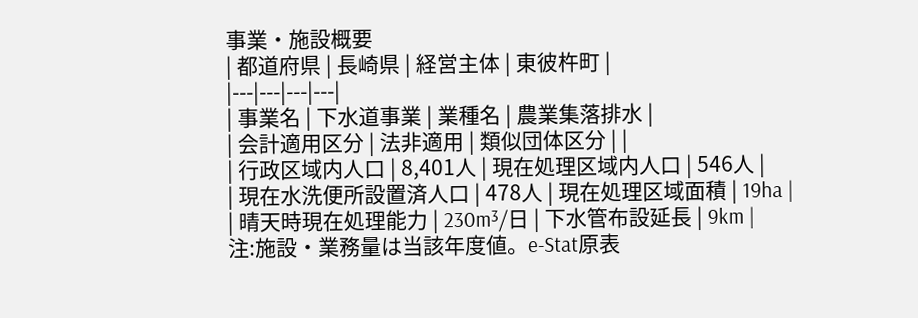事業・施設概要
| 都道府県 | 長崎県 | 経営主体 | 東彼杵町 |
|---|---|---|---|
| 事業名 | 下水道事業 | 業種名 | 農業集落排水 |
| 会計適用区分 | 法非適用 | 類似団体区分 | |
| 行政区域内人口 | 8,401人 | 現在処理区域内人口 | 546人 |
| 現在水洗便所設置済人口 | 478人 | 現在処理区域面積 | 19ha |
| 晴天時現在処理能力 | 230m³/日 | 下水管布設延長 | 9km |
注:施設・業務量は当該年度値。e-Stat原表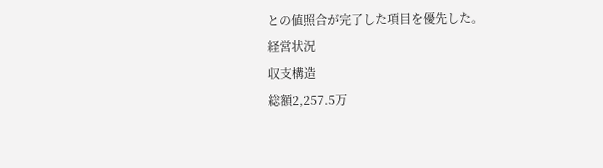との値照合が完了した項目を優先した。
経営状況
収支構造
総額2,257.5万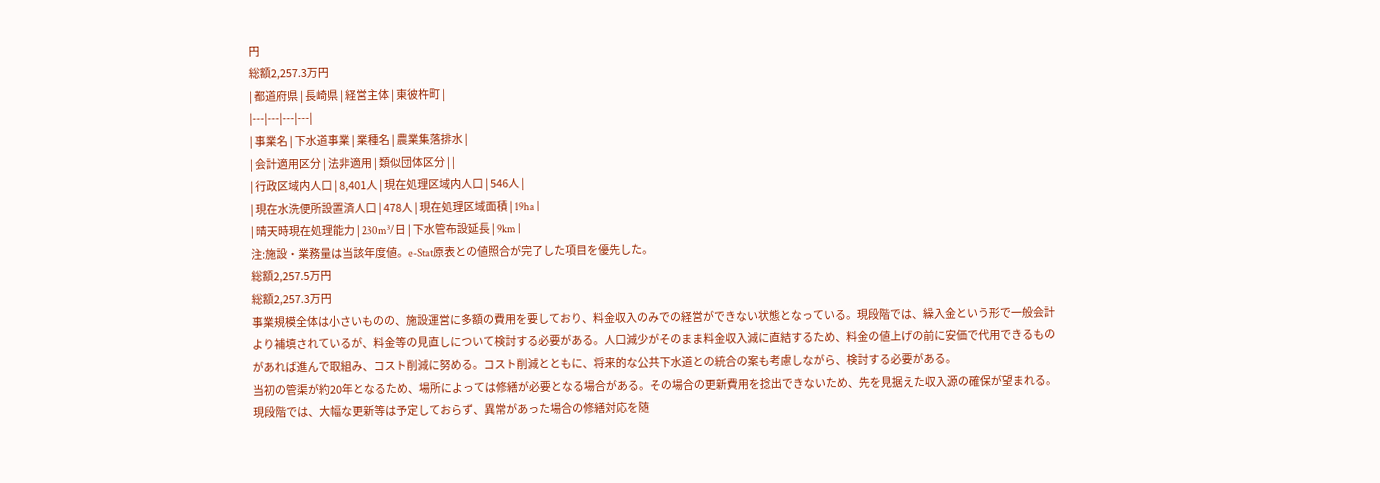円
総額2,257.3万円
| 都道府県 | 長崎県 | 経営主体 | 東彼杵町 |
|---|---|---|---|
| 事業名 | 下水道事業 | 業種名 | 農業集落排水 |
| 会計適用区分 | 法非適用 | 類似団体区分 | |
| 行政区域内人口 | 8,401人 | 現在処理区域内人口 | 546人 |
| 現在水洗便所設置済人口 | 478人 | 現在処理区域面積 | 19ha |
| 晴天時現在処理能力 | 230m³/日 | 下水管布設延長 | 9km |
注:施設・業務量は当該年度値。e-Stat原表との値照合が完了した項目を優先した。
総額2,257.5万円
総額2,257.3万円
事業規模全体は小さいものの、施設運営に多額の費用を要しており、料金収入のみでの経営ができない状態となっている。現段階では、繰入金という形で一般会計より補填されているが、料金等の見直しについて検討する必要がある。人口減少がそのまま料金収入減に直結するため、料金の値上げの前に安価で代用できるものがあれば進んで取組み、コスト削減に努める。コスト削減とともに、将来的な公共下水道との統合の案も考慮しながら、検討する必要がある。
当初の管渠が約20年となるため、場所によっては修繕が必要となる場合がある。その場合の更新費用を捻出できないため、先を見据えた収入源の確保が望まれる。現段階では、大幅な更新等は予定しておらず、異常があった場合の修繕対応を随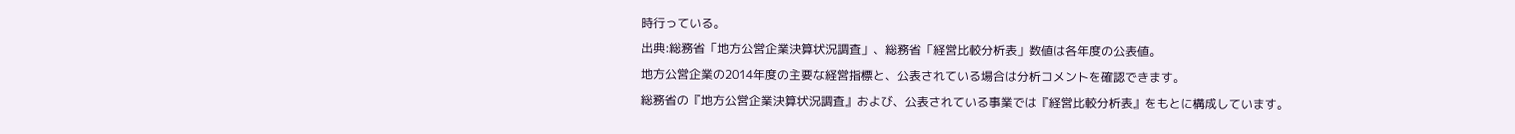時行っている。
出典:総務省「地方公営企業決算状況調査」、総務省「経営比較分析表」数値は各年度の公表値。
地方公営企業の2014年度の主要な経営指標と、公表されている場合は分析コメントを確認できます。
総務省の『地方公営企業決算状況調査』および、公表されている事業では『経営比較分析表』をもとに構成しています。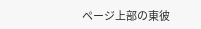ページ上部の東彼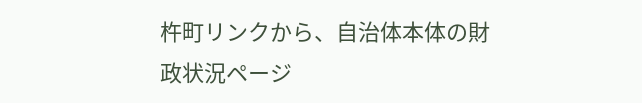杵町リンクから、自治体本体の財政状況ページ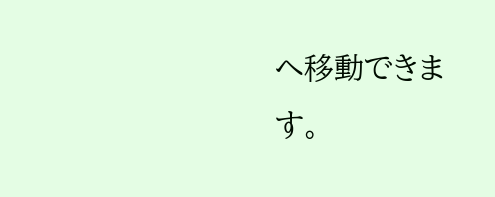へ移動できます。